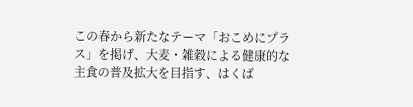この春から新たなテーマ「おこめにプラス」を掲げ、大麦・雑穀による健康的な主食の普及拡大を目指す、はくば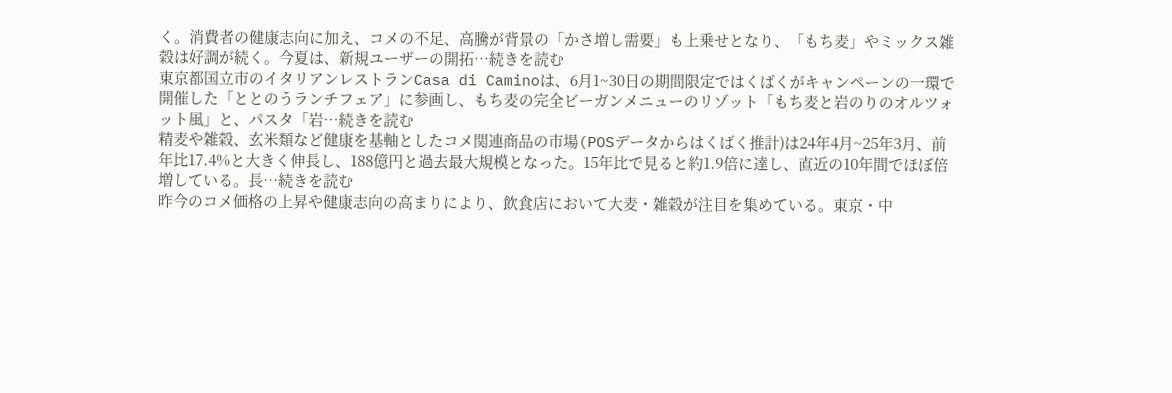く。消費者の健康志向に加え、コメの不足、高騰が背景の「かさ増し需要」も上乗せとなり、「もち麦」やミックス雑穀は好調が続く。今夏は、新規ユーザーの開拓…続きを読む
東京都国立市のイタリアンレストランCasa di Caminoは、6月1~30日の期間限定ではくばくがキャンペーンの一環で開催した「ととのうランチフェア」に参画し、もち麦の完全ビーガンメニューのリゾット「もち麦と岩のりのオルツォット風」と、パスタ「岩…続きを読む
精麦や雑穀、玄米類など健康を基軸としたコメ関連商品の市場(POSデータからはくばく推計)は24年4月~25年3月、前年比17.4%と大きく伸長し、188億円と過去最大規模となった。15年比で見ると約1.9倍に達し、直近の10年間でほぼ倍増している。長…続きを読む
昨今のコメ価格の上昇や健康志向の高まりにより、飲食店において大麦・雑穀が注目を集めている。東京・中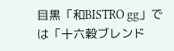目黒「和BISTRO gg」では「十六穀ブレンド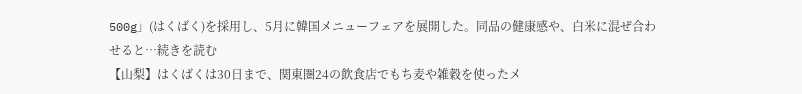500g」(はくばく)を採用し、5月に韓国メニューフェアを展開した。同品の健康感や、白米に混ぜ合わせると…続きを読む
【山梨】はくばくは30日まで、関東圏24の飲食店でもち麦や雑穀を使ったメ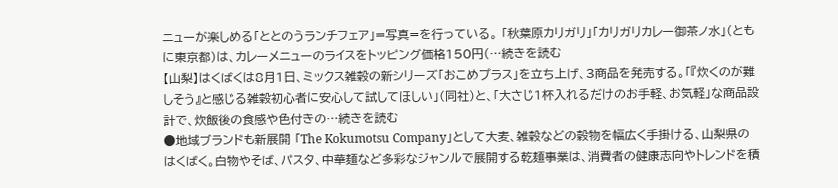ニューが楽しめる「ととのうランチフェア」=写真=を行っている。 「秋葉原カリガリ」「カリガリカレー御茶ノ水」(ともに東京都)は、カレーメニューのライスをトッピング価格150円(…続きを読む
【山梨】はくばくは8月1日、ミックス雑穀の新シリーズ「おこめプラス」を立ち上げ、3商品を発売する。「『炊くのが難しそう』と感じる雑穀初心者に安心して試してほしい」(同社)と、「大さじ1杯入れるだけのお手軽、お気軽」な商品設計で、炊飯後の食感や色付きの…続きを読む
●地域ブランドも新展開 「The Kokumotsu Company」として大麦、雑穀などの穀物を幅広く手掛ける、山梨県のはくばく。白物やそば、パスタ、中華麺など多彩なジャンルで展開する乾麺事業は、消費者の健康志向やトレンドを積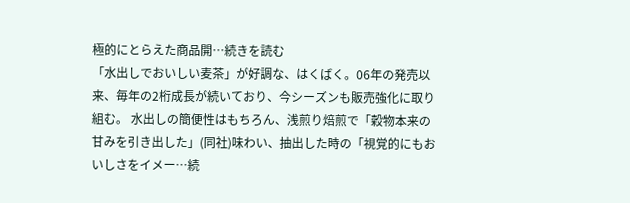極的にとらえた商品開…続きを読む
「水出しでおいしい麦茶」が好調な、はくばく。06年の発売以来、毎年の2桁成長が続いており、今シーズンも販売強化に取り組む。 水出しの簡便性はもちろん、浅煎り焙煎で「穀物本来の甘みを引き出した」(同社)味わい、抽出した時の「視覚的にもおいしさをイメー…続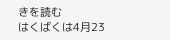きを読む
はくばくは4月23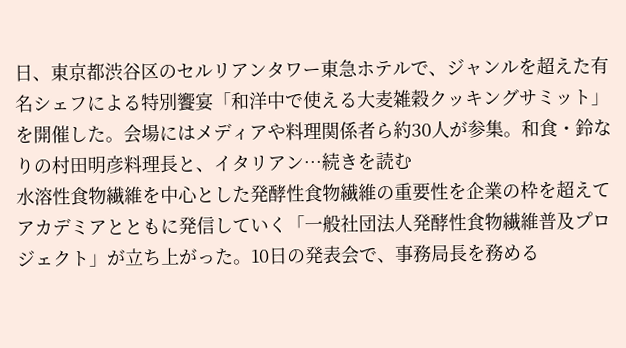日、東京都渋谷区のセルリアンタワー東急ホテルで、ジャンルを超えた有名シェフによる特別饗宴「和洋中で使える大麦雑穀クッキングサミット」を開催した。会場にはメディアや料理関係者ら約30人が参集。和食・鈴なりの村田明彦料理長と、イタリアン…続きを読む
水溶性食物繊維を中心とした発酵性食物繊維の重要性を企業の枠を超えてアカデミアとともに発信していく「一般社団法人発酵性食物繊維普及プロジェクト」が立ち上がった。10日の発表会で、事務局長を務める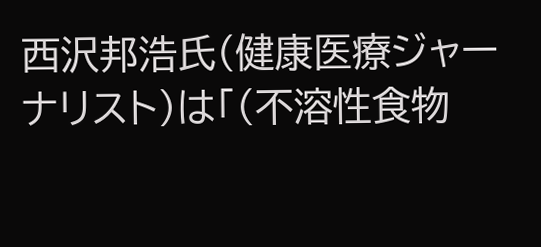西沢邦浩氏(健康医療ジャーナリスト)は「(不溶性食物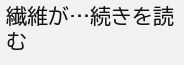繊維が…続きを読む